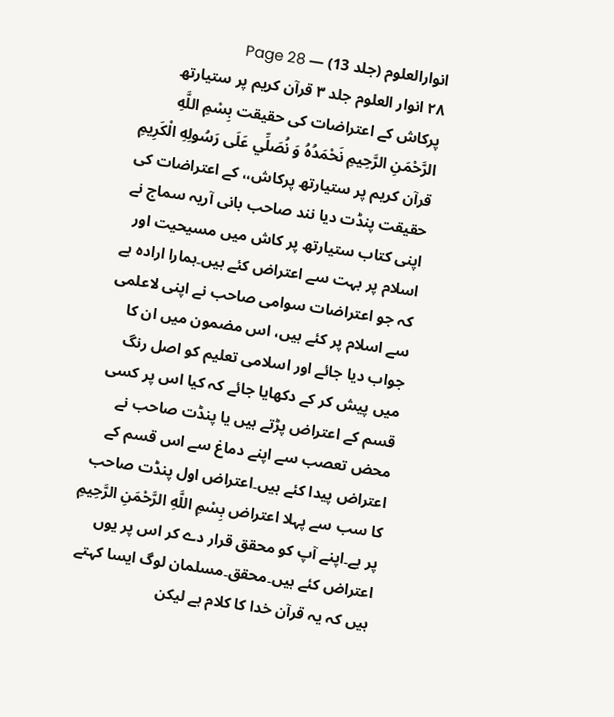انوارالعلوم (جلد 13) — Page 28
۲۸ انوار العلوم جلد ۳ قرآن کریم پر ستیارتھ پرکاش کے اعتراضات کی حقیقت بِسْمِ اللَّهِ الرَّحْمَنِ الرَّحِيمِ نَحْمَدُهُ وَ نُصَلِّي عَلَى رَسُولِهِ الْكَرِيمِ قرآن کریم پر ستیارتھ پرکاش،، کے اعتراضات کی حقیقت پنڈت دیا نند صاحب بانی آریہ سماج نے اپنی کتاب ستیارتھ پر کاش میں مسیحیت اور اسلام پر بہت سے اعتراض کئے ہیں۔ہمارا ارادہ ہے کہ جو اعتراضات سوامی صاحب نے اپنی لاعلمی سے اسلام پر کئے ہیں، اس مضمون میں ان کا جواب دیا جائے اور اسلامی تعلیم کو اصل رنگ میں پیش کر کے دکھایا جائے کہ کیا اس پر کسی قسم کے اعتراض پڑتے ہیں یا پنڈت صاحب نے محض تعصب سے اپنے دماغ سے اس قسم کے اعتراض پیدا کئے ہیں۔اعتراض اول پنڈت صاحب کا سب سے پہلا اعتراض بِسْمِ اللَّهِ الرَّحْمَنِ الرَّحِيمِ پر ہے۔اپنے آپ کو محقق قرار دے کر اس پر یوں اعتراض کئے ہیں۔محقق۔مسلمان لوگ ایسا کہتے ہیں کہ یہ قرآن خدا کا کلام ہے لیکن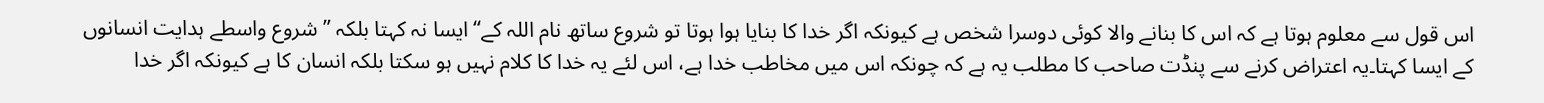اس قول سے معلوم ہوتا ہے کہ اس کا بنانے والا کوئی دوسرا شخص ہے کیونکہ اگر خدا کا بنایا ہوا ہوتا تو شروع ساتھ نام اللہ کے“ ایسا نہ کہتا بلکہ ” شروع واسطے ہدایت انسانوں کے ایسا کہتا۔یہ اعتراض کرنے سے پنڈت صاحب کا مطلب یہ ہے کہ چونکہ اس میں مخاطب خدا ہے، اس لئے یہ خدا کا کلام نہیں ہو سکتا بلکہ انسان کا ہے کیونکہ اگر خدا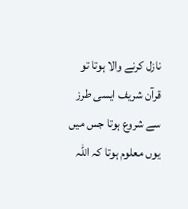نازل کرنے والا ہوتا تو قرآن شریف ایسی طرز سے شروع ہوتا جس میں یوں معلوم ہوتا کہ اللہ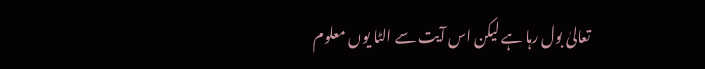تعالیٰ بول رہا ہے لیکن اس آیت سے الٹا یوں معلوم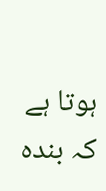ہوتا ہے کہ بندہ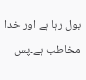بول رہا ہے اور خدا مخاطب ہے۔پس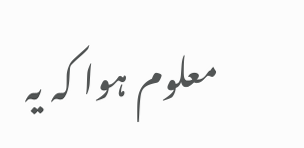معلوم ہوا کہ یہ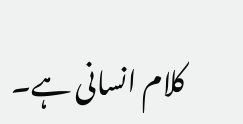کلام انسانی ہے۔